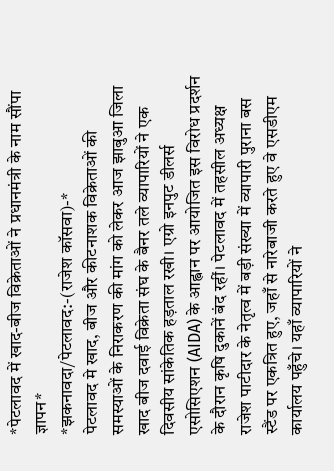*पेटलावद में खाद-बीज विक्रेताओं ने प्रधानमंत्री के नाम सौंपा ज्ञापन*
*झकनावदा/पेटलावद:-(राजेश कॉसवा)-*
पेटलावद मे खाद, बीज और कीटनाशक विक्रेताओं की समस्याओं के निराकरण की मांग को लेकर आज झाबुआ जिला खाद बीज दवाई विक्रेता संघ के बैनर तले व्यापारियों ने एक दिवसीय सांकेतिक हड़ताल रखी। एग्रो इनपुट डीलर्स एसोसिएशन (AIDA) के आह्वान पर आयोजित इस विरोध प्रदर्शन के दौरान कृषि दुकानें बंद रहीं। पेटलावद में तहसील अध्यक्ष राजेश पाटीदार के नेतृत्व में बड़ी संख्या में व्यापारी पुराना बस स्टैंड पर एकत्रित हुए, जहाँ से नारेबाजी करते हुए वे एसडीएम कार्यालय पहुँचे। यहाँ व्यापारियों ने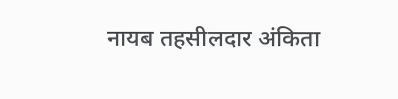नायब तहसीलदार अंकिता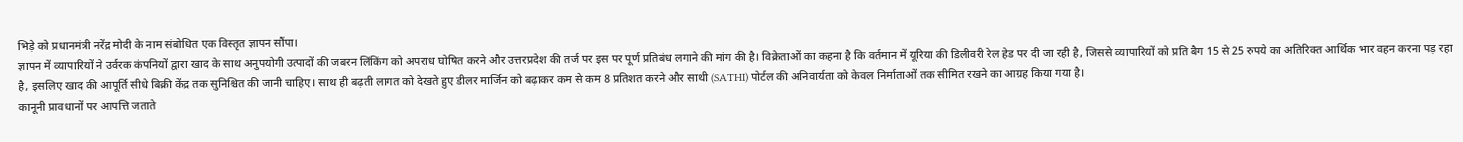भिड़े को प्रधानमंत्री नरेंद्र मोदी के नाम संबोधित एक विस्तृत ज्ञापन सौंपा।
ज्ञापन में व्यापारियों ने उर्वरक कंपनियों द्वारा खाद के साथ अनुपयोगी उत्पादों की जबरन लिंकिंग को अपराध घोषित करने और उत्तरप्रदेश की तर्ज पर इस पर पूर्ण प्रतिबंध लगाने की मांग की है। विक्रेताओं का कहना है कि वर्तमान में यूरिया की डिलीवरी रेल हेड पर दी जा रही है, जिससे व्यापारियों को प्रति बैग 15 से 25 रुपये का अतिरिक्त आर्थिक भार वहन करना पड़ रहा है, इसलिए खाद की आपूर्ति सीधे बिक्री केंद्र तक सुनिश्चित की जानी चाहिए। साथ ही बढ़ती लागत को देखते हुए डीलर मार्जिन को बढ़ाकर कम से कम 8 प्रतिशत करने और साथी (SATHI) पोर्टल की अनिवार्यता को केवल निर्माताओं तक सीमित रखने का आग्रह किया गया है।
कानूनी प्रावधानों पर आपत्ति जताते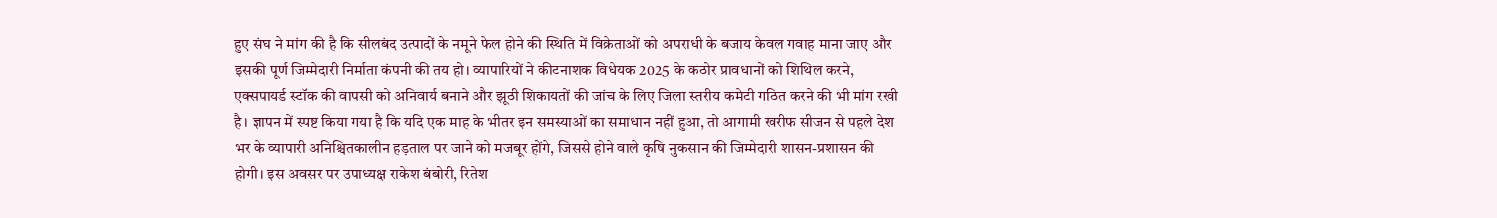हुए संघ ने मांग की है कि सीलबंद उत्पादों के नमूने फेल होने की स्थिति में विक्रेताओं को अपराधी के बजाय केवल गवाह माना जाए और इसकी पूर्ण जिम्मेदारी निर्माता कंपनी की तय हो। व्यापारियों ने कीटनाशक विधेयक 2025 के कठोर प्रावधानों को शिथिल करने, एक्सपायर्ड स्टॉक की वापसी को अनिवार्य बनाने और झूठी शिकायतों की जांच के लिए जिला स्तरीय कमेटी गठित करने की भी मांग रखी है। ज्ञापन में स्पष्ट किया गया है कि यदि एक माह के भीतर इन समस्याओं का समाधान नहीं हुआ, तो आगामी खरीफ सीजन से पहले देश भर के व्यापारी अनिश्चितकालीन हड़ताल पर जाने को मजबूर होंगे, जिससे होने वाले कृषि नुकसान की जिम्मेदारी शासन-प्रशासन की होगी। इस अवसर पर उपाध्यक्ष राकेश बंबोरी, रितेश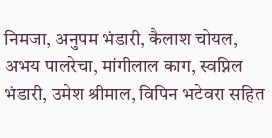निमजा, अनुपम भंडारी, कैलाश चोयल, अभय पालरेचा, मांगीलाल काग, स्वप्निल भंडारी, उमेश श्रीमाल, विपिन भटेवरा सहित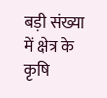बड़ी संख्या में क्षेत्र के कृषि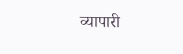व्यापारी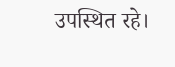उपस्थित रहे।